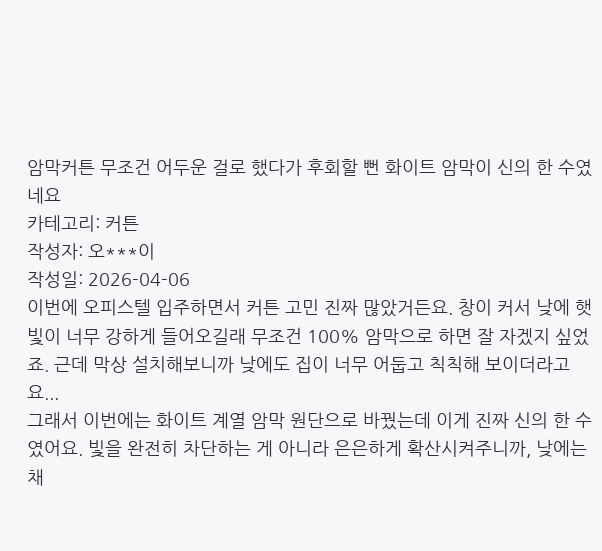암막커튼 무조건 어두운 걸로 했다가 후회할 뻔 화이트 암막이 신의 한 수였네요
카테고리: 커튼
작성자: 오***이
작성일: 2026-04-06
이번에 오피스텔 입주하면서 커튼 고민 진짜 많았거든요. 창이 커서 낮에 햇빛이 너무 강하게 들어오길래 무조건 100% 암막으로 하면 잘 자겠지 싶었죠. 근데 막상 설치해보니까 낮에도 집이 너무 어둡고 칙칙해 보이더라고요...
그래서 이번에는 화이트 계열 암막 원단으로 바꿨는데 이게 진짜 신의 한 수였어요. 빛을 완전히 차단하는 게 아니라 은은하게 확산시켜주니까, 낮에는 채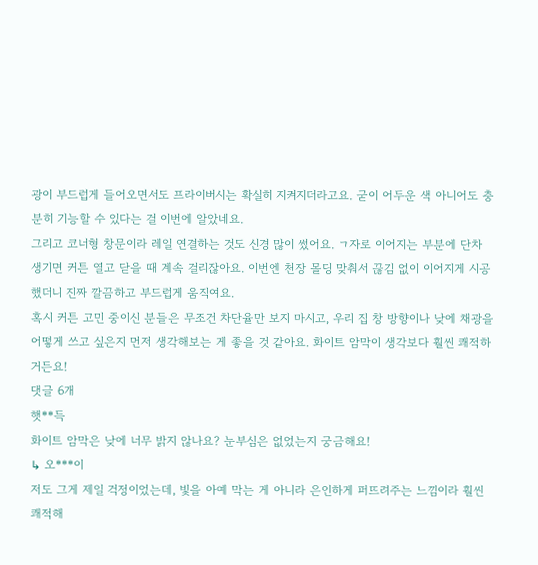광이 부드럽게 들어오면서도 프라이버시는 확실히 지켜지더라고요. 굳이 어두운 색 아니어도 충분히 기능할 수 있다는 걸 이번에 알았네요.
그리고 코너형 창문이라 레일 연결하는 것도 신경 많이 썼어요. ㄱ자로 이어지는 부분에 단차 생기면 커튼 열고 닫을 때 계속 걸리잖아요. 이번엔 천장 몰딩 맞춰서 끊김 없이 이어지게 시공했더니 진짜 깔끔하고 부드럽게 움직여요.
혹시 커튼 고민 중이신 분들은 무조건 차단율만 보지 마시고, 우리 집 창 방향이나 낮에 채광을 어떻게 쓰고 싶은지 먼저 생각해보는 게 좋을 것 같아요. 화이트 암막이 생각보다 훨씬 쾌적하거든요!
댓글 6개
햇**득
화이트 암막은 낮에 너무 밝지 않나요? 눈부심은 없었는지 궁금해요!
↳ 오***이
저도 그게 제일 걱정이었는데, 빛을 아예 막는 게 아니라 은인하게 퍼뜨려주는 느낌이라 훨씬 쾌적해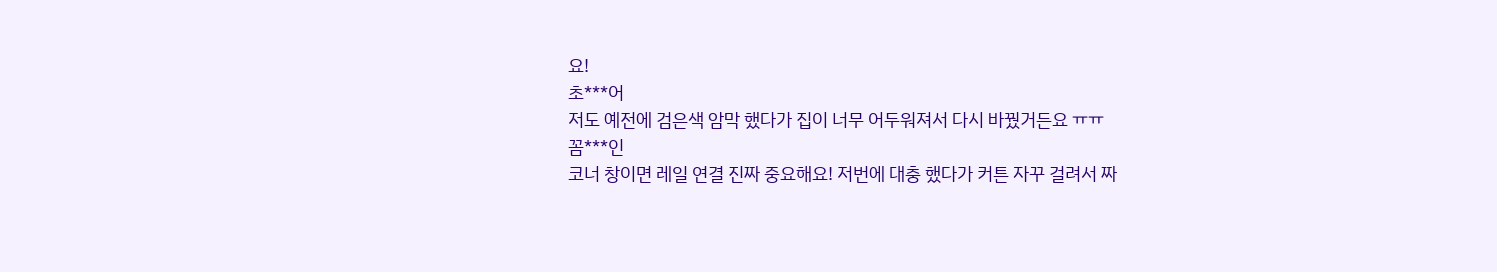요!
초***어
저도 예전에 검은색 암막 했다가 집이 너무 어두워져서 다시 바꿨거든요 ㅠㅠ
꼼***인
코너 창이면 레일 연결 진짜 중요해요! 저번에 대충 했다가 커튼 자꾸 걸려서 짜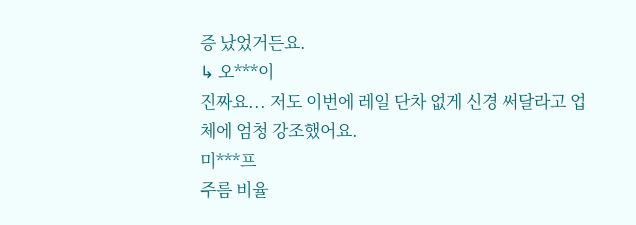증 났었거든요.
↳ 오***이
진짜요... 저도 이번에 레일 단차 없게 신경 써달라고 업체에 엄청 강조했어요.
미***프
주름 비율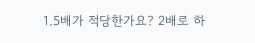1.5배가 적당한가요? 2배로 하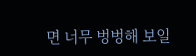면 너무 벙벙해 보일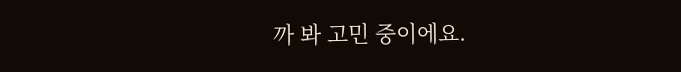까 봐 고민 중이에요.